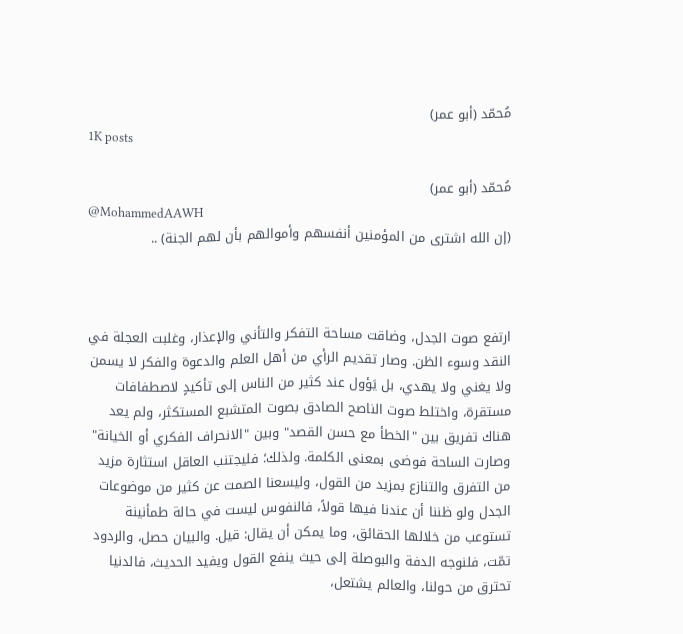مُحمّد (أبو عمر)
1K posts

مُحمّد (أبو عمر)
@MohammedAAWH
(إن الله اشترى من المؤمنين أنفسهم وأموالهم بأن لهم الجنة) ..



ارتفع صوت الجدل، وضاقت مساحة التفكر والتأني والإعذار، وغلبت العجلة في النقد وسوء الظن. وصار تقديم الرأي من أهل العلم والدعوة والفكر لا يسمن ولا يغني ولا يهدي، بل يَؤول عند كثير من الناس إلى تأكيدٍ لاصطفافات مستقرة، واختلط صوت الناصح الصادق بصوت المتشبع المستكثر، ولم يعد هناك تفريق بين "الخطأ مع حسن القصد" وبين "الانحراف الفكري أو الخيانة" وصارت الساحة فوضى بمعنى الكلمة. ولذلك؛ فليجتنب العاقل استثارة مزيد من التفرق والتنازع بمزيد من القول، وليسعنا الصمت عن كثير من موضوعات الجدل ولو ظننا أن عندنا فيها قولاً، فالنفوس ليست في حالة طمأنينة تستوعب من خلالها الحقائق، وما يمكن أن يقال: قيل. والبيان حصل، والردود تمّت، فلنوجه الدفة والبوصلة إلى حيث ينفع القول ويفيد الحديث، فالدنيا تحترق من حولنا، والعالم يشتعل،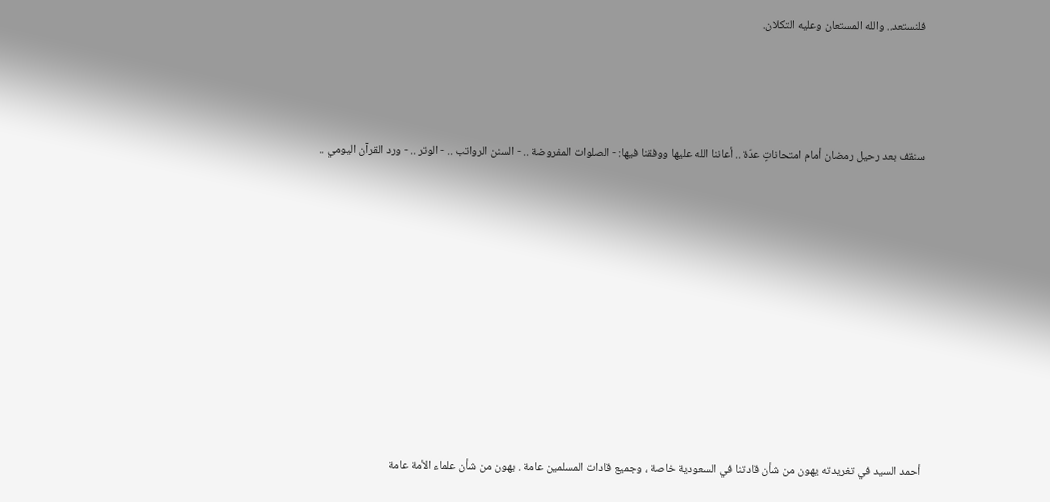فلنستعد.. والله المستعان وعليه التكلان.




سنقف بعد رحيل رمضان أمام امتحاناتٍ عدّة .. أعاننا الله عليها ووفقنا فيها: - الصلوات المفروضة .. - السنن الرواتب .. - الوتر .. - ورد القرآن اليومي ..











أحمد السيد في تغريدته يهون من شأن قادتنا في السعودية خاصة ، وجميع قادات المسلمين عامة . يهون من شأن علماء الأمة عامة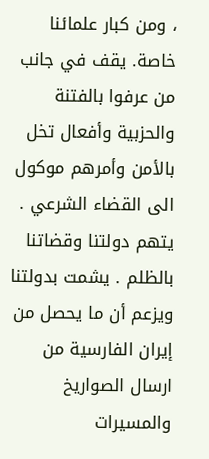، ومن كبار علمائنا خاصة. يقف في جانب من عرفوا بالفتنة والحزبية وأفعال تخل بالأمن وأمرهم موكول الى القضاء الشرعي . يتهم دولتنا وقضاتنا بالظلم . يشمت بدولتنا ويزعم أن ما يحصل من إيران الفارسية من ارسال الصواريخ والمسيرات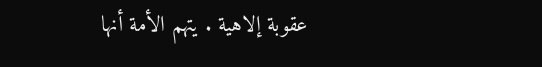عقوبة إلاهية . يتهم الأمة أنها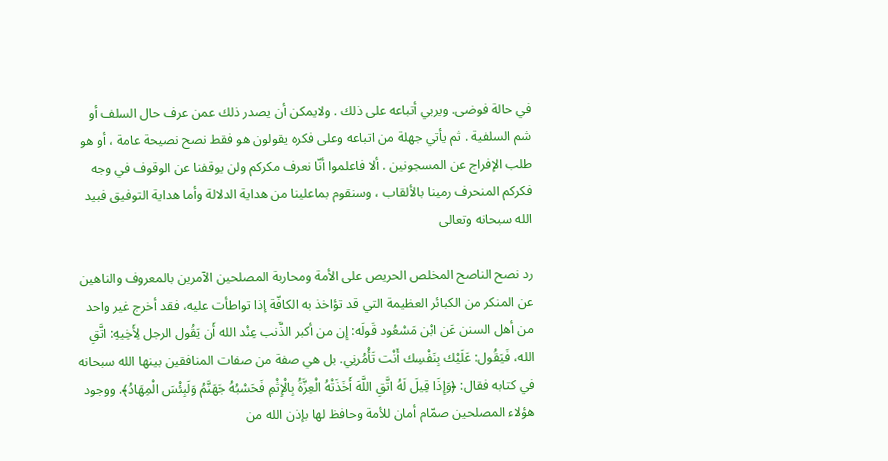في حالة فوضى. ويربي أتباعه على ذلك . ولايمكن أن يصدر ذلك عمن عرف حال السلف أو شم السلفية . ثم يأتي جهلة من اتباعه وعلى فكره يقولون هو فقط نصح نصيحة عامة ، أو هو طلب الإفراج عن المسجونين . ألا فاعلموا أنّا نعرف مكركم ولن يوقفنا عن الوقوف في وجه فكركم المنحرف رمينا بالألقاب ، وسنقوم بماعلينا من هداية الدلالة وأما هداية التوفيق فبيد الله سبحانه وتعالى

رد نصح الناصح المخلص الحريص على الأمة ومحاربة المصلحين الآمرين بالمعروف والناهين عن المنكر من الكبائر العظيمة التي قد تؤاخذ به الكافّة إذا تواطأت عليه، فقد أخرج غير واحد من أهل السنن عَن ابْن مَسْعُود قَولَه: إِن من أكبر الذَّنب عِنْد الله أَن يَقُول الرجل لِأَخِيهِ: اتَّقِ الله، فَيَقُول: عَلَيْك بِنَفْسِك أَنْت تَأْمُرنِي. بل هي صفة من صفات المنافقين بينها الله سبحانه في كتابه فقال: ﴿وَإِذَا قِيلَ لَهُ اتَّقِ اللَّهَ أَخَذَتْهُ الْعِزَّةُ بِالْإِثْمِ فَحَسْبُهُ جَهَنَّمُ وَلَبِئْسَ الْمِهَادُ﴾. ووجود هؤلاء المصلحين صمّام أمان للأمة وحافظ لها بإذن الله من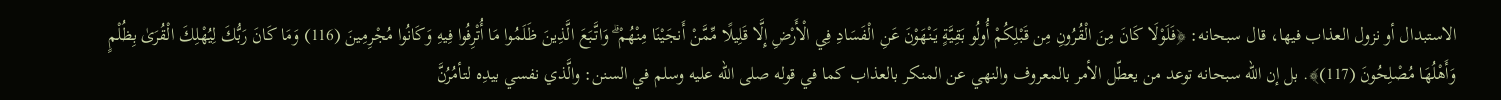الاستبدال أو نزول العذاب فيها، قال سبحانه: ﴿فَلَوْلَا كَانَ مِنَ الْقُرُونِ مِن قَبْلِكُمْ أُولُو بَقِيَّةٍ يَنْهَوْنَ عَنِ الْفَسَادِ فِي الْأَرْضِ إِلَّا قَلِيلًا مِّمَّنْ أَنجَيْنَا مِنْهُمْ ۗ وَاتَّبَعَ الَّذِينَ ظَلَمُوا مَا أُتْرِفُوا فِيهِ وَكَانُوا مُجْرِمِينَ (116) وَمَا كَانَ رَبُّكَ لِيُهْلِكَ الْقُرَىٰ بِظُلْمٍ وَأَهْلُهَا مُصْلِحُونَ (117)﴾. بل إن الله سبحانه توعد من يعطّل الأمر بالمعروف والنهي عن المنكر بالعذاب كما في قوله صلى الله عليه وسلم في السنن: والَّذي نفسي بيدِه لتأمُرُنَّ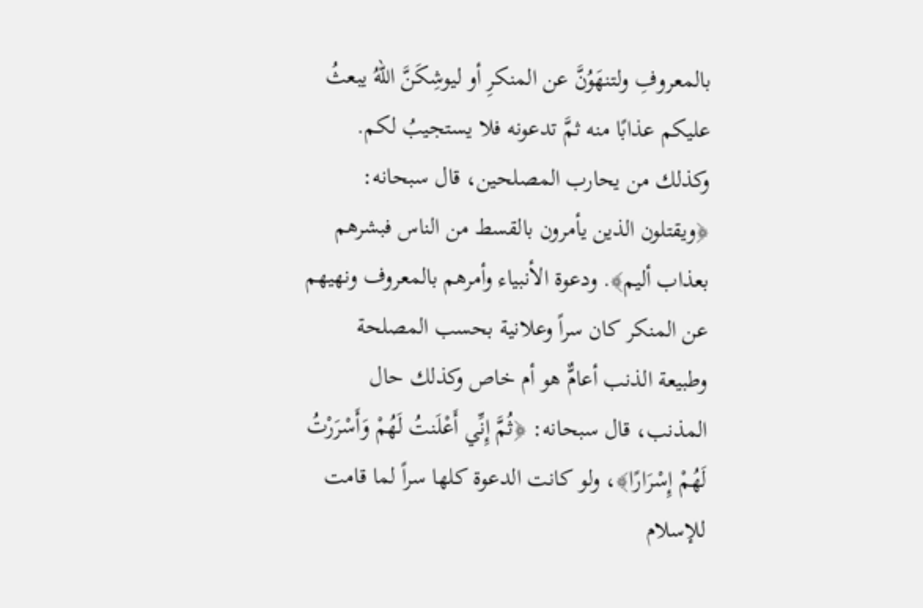بالمعروفِ ولتنهَوُنَّ عن المنكرِ أو ليوشِكَنَّ اللهُ يبعثُ عليكم عذابًا منه ثمَّ تدعونه فلا يستجيبُ لكم. وكذلك من يحارب المصلحين، قال سبحانه: ﴿ويقتلون الذين يأمرون بالقسط من الناس فبشرهم بعذاب أليم﴾. ودعوة الأنبياء وأمرهم بالمعروف ونهيهم عن المنكر كان سراً وعلانية بحسب المصلحة وطبيعة الذنب أعامٌّ هو أم خاص وكذلك حال المذنب، قال سبحانه: ﴿ثُمَّ إِنِّي أَعْلَنتُ لَهُمْ وَأَسْرَرْتُ لَهُمْ إِسْرَارًا﴾، ولو كانت الدعوة كلها سراً لما قامت للإسلام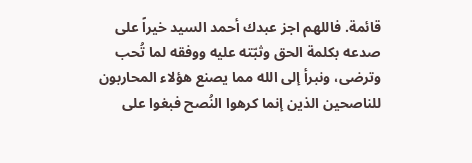قائمة. فاللهم اجز عبدك أحمد السيد خيراً على صدعه بكلمة الحق وثبّته عليه ووفقه لما تُحب وترضى، ونبرأ إلى الله مما يصنع هؤلاء المحاربون للناصحين الذين إنما كرهوا النُصح فبغوا على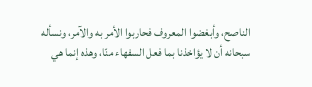الناصح، وأبغضوا المعروف فحاربوا الأمر به والآمر، ونسأله سبحانه أن لا يؤاخذنا بما فعل السفهاء منّا، وهذه إنما هي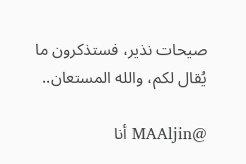صيحات نذير، فستذكرون ما يُقال لكم، والله المستعان..

@MAAljin أنا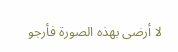لا أرضى بهذه الصورة فأرجو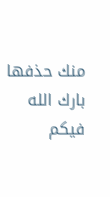منك حذفها بارك الله فيكم